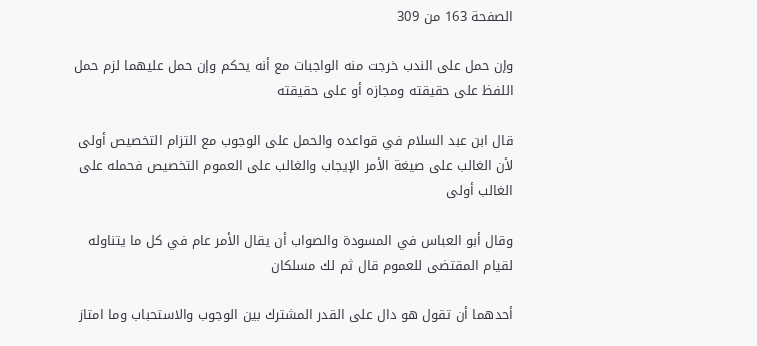الصفحة 163 من 309

وإن حمل على الندب خرجت منه الواجبات مع أنه يحكم وإن حمل عليهما لزم حمل اللفظ على حقيقته ومجازه أو على حقيقته

قال ابن عبد السلام في قواعده والحمل على الوجوب مع التزام التخصيص أولى لأن الغالب على صيغة الأمر الإيجاب والغالب على العموم التخصيص فحمله على الغالب أولى

وقال أبو العباس في المسودة والصواب أن يقال الأمر عام في كل ما يتناوله لقيام المقتضى للعموم قال ثم لك مسلكان

أحدهما أن تقول هو دال على القدر المشترك بين الوجوب والاستحباب وما امتاز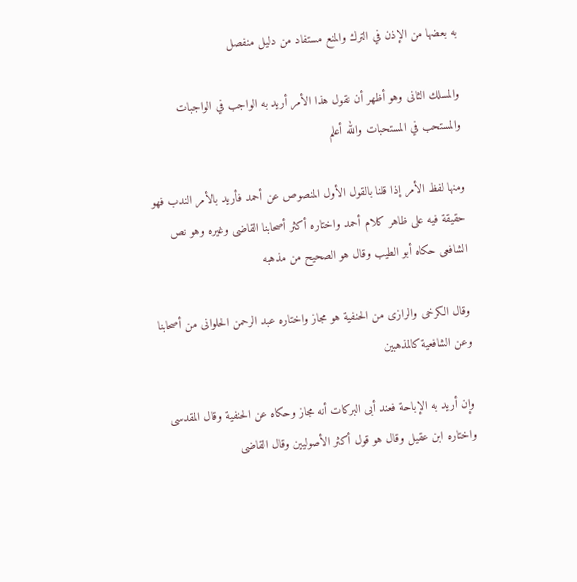به بعضها من الإذن في الترك والمنع مستفاد من دليل منفصل

والمسلك الثانى وهو أظهر أن نقول هذا الأمر أريد به الواجب في الواجبات والمستحب في المستحبات والله أعلم

ومنها لفظ الأمر إذا قلنا بالقول الأول المنصوص عن أحمد فأريد بالأمر الندب فهو حقيقة فيه على ظاهر كلام أحمد واختاره أكثر أصحابنا القاضى وغيره وهو نص الشافعى حكاه أبو الطيب وقال هو الصحيح من مذهبه

وقال الكرخى والرازى من الحنفية هو مجاز واختاره عبد الرحمن الحلوانى من أصحابنا وعن الشافعية كالمذهبين

وإن أريد به الإباحة فعند أبى البركات أنه مجاز وحكاه عن الحنفية وقال المقدسى واختاره ابن عقيل وقال هو قول أكثر الأصوليين وقال القاضى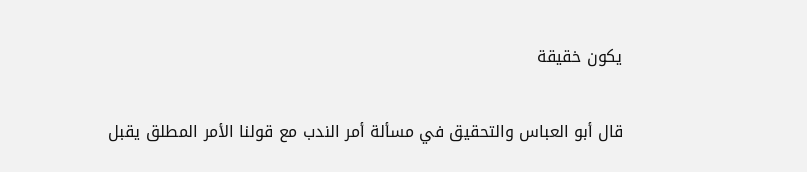يكون خقيقة

قال أبو العباس والتحقيق في مسألة أمر الندب مع قولنا الأمر المطلق يقبل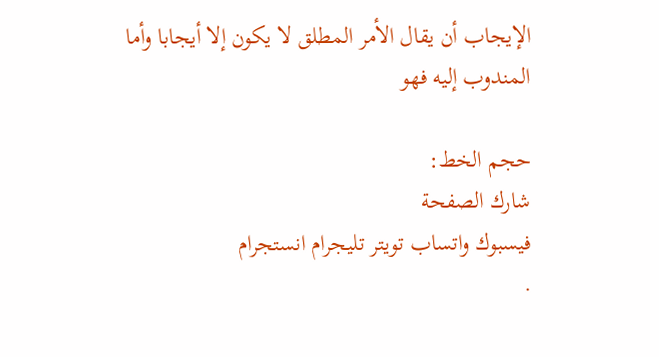الإيجاب أن يقال الأمر المطلق لا يكون إلا أيجابا وأما المندوب إليه فهو

حجم الخط:
شارك الصفحة
فيسبوك واتساب تويتر تليجرام انستجرام
.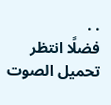. .
فضلًا انتظر تحميل الصوت